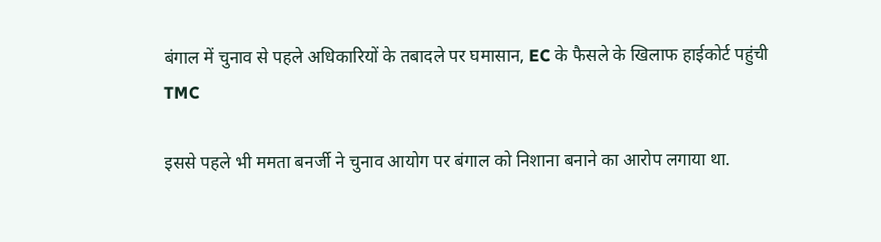बंगाल में चुनाव से पहले अधिकारियों के तबादले पर घमासान, EC के फैसले के खिलाफ हाईकोर्ट पहुंची TMC

इससे पहले भी ममता बनर्जी ने चुनाव आयोग पर बंगाल को निशाना बनाने का आरोप लगाया था.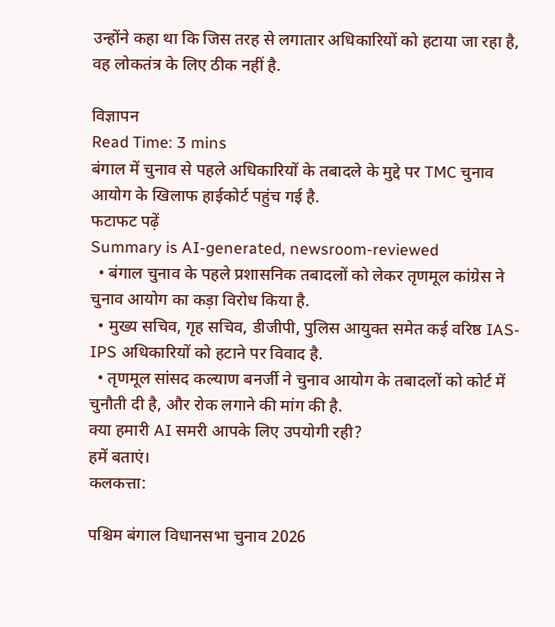उन्होंने कहा था कि जिस तरह से लगातार अधिकारियों को हटाया जा रहा है, वह लोकतंत्र के लिए ठीक नहीं है.

विज्ञापन
Read Time: 3 mins
बंगाल में चुनाव से पहले अधिकारियों के तबादले के मुद्दे पर TMC चुनाव आयोग के खिलाफ हाईकोर्ट पहुंच गई है.
फटाफट पढ़ें
Summary is AI-generated, newsroom-reviewed
  • बंगाल चुनाव के पहले प्रशासनिक तबादलों को लेकर तृणमूल कांग्रेस ने चुनाव आयोग का कड़ा विरोध किया है.
  • मुख्य सचिव, गृह सचिव, डीजीपी, पुलिस आयुक्त समेत कई वरिष्ठ IAS-IPS अधिकारियों को हटाने पर विवाद है.
  • तृणमूल सांसद कल्याण बनर्जी ने चुनाव आयोग के तबादलों को कोर्ट में चुनौती दी है, और रोक लगाने की मांग की है.
क्या हमारी AI समरी आपके लिए उपयोगी रही?
हमें बताएं।
कलकत्ता:

पश्चिम बंगाल विधानसभा चुनाव 2026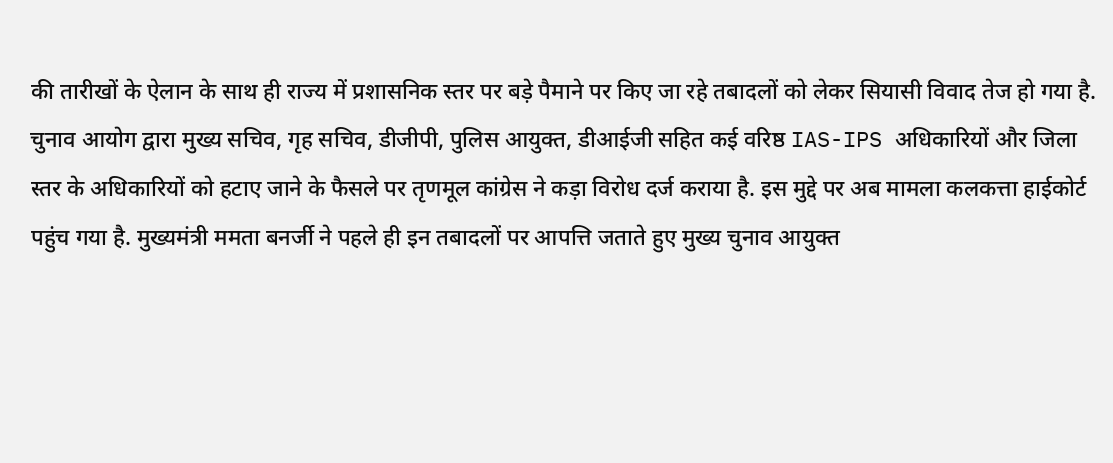की तारीखों के ऐलान के साथ ही राज्य में प्रशासनिक स्तर पर बड़े पैमाने पर किए जा रहे तबादलों को लेकर सियासी विवाद तेज हो गया है. चुनाव आयोग द्वारा मुख्य सचिव, गृह सचिव, डीजीपी, पुलिस आयुक्त, डीआईजी सहित कई वरिष्ठ IAS-IPS अधिकारियों और जिला स्तर के अधिकारियों को हटाए जाने के फैसले पर तृणमूल कांग्रेस ने कड़ा विरोध दर्ज कराया है. इस मुद्दे पर अब मामला कलकत्ता हाईकोर्ट पहुंच गया है. मुख्यमंत्री ममता बनर्जी ने पहले ही इन तबादलों पर आपत्ति जताते हुए मुख्य चुनाव आयुक्त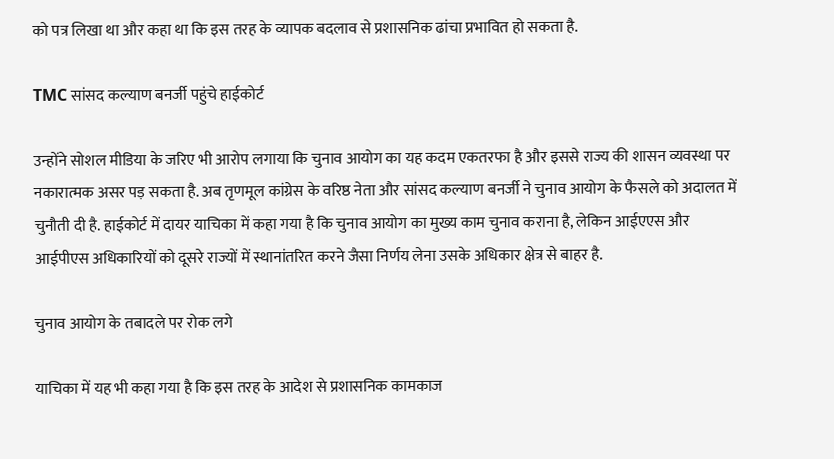को पत्र लिखा था और कहा था कि इस तरह के व्यापक बदलाव से प्रशासनिक ढांचा प्रभावित हो सकता है.

TMC सांसद कल्याण बनर्जी पहुंचे हाईकोर्ट

उन्होंने सोशल मीडिया के जरिए भी आरोप लगाया कि चुनाव आयोग का यह कदम एकतरफा है और इससे राज्य की शासन व्यवस्था पर नकारात्मक असर पड़ सकता है. अब तृणमूल कांग्रेस के वरिष्ठ नेता और सांसद कल्याण बनर्जी ने चुनाव आयोग के फैसले को अदालत में चुनौती दी है. हाईकोर्ट में दायर याचिका में कहा गया है कि चुनाव आयोग का मुख्य काम चुनाव कराना है, लेकिन आईएएस और आईपीएस अधिकारियों को दूसरे राज्यों में स्थानांतरित करने जैसा निर्णय लेना उसके अधिकार क्षेत्र से बाहर है.

चुनाव आयोग के तबादले पर रोक लगे

याचिका में यह भी कहा गया है कि इस तरह के आदेश से प्रशासनिक कामकाज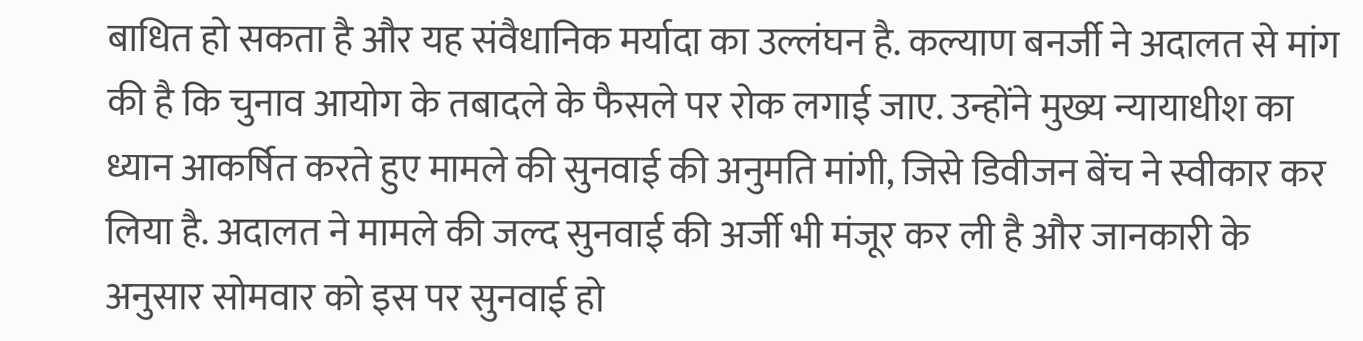बाधित हो सकता है और यह संवैधानिक मर्यादा का उल्लंघन है. कल्याण बनर्जी ने अदालत से मांग की है कि चुनाव आयोग के तबादले के फैसले पर रोक लगाई जाए. उन्होंने मुख्य न्यायाधीश का ध्यान आकर्षित करते हुए मामले की सुनवाई की अनुमति मांगी, जिसे डिवीजन बेंच ने स्वीकार कर लिया है. अदालत ने मामले की जल्द सुनवाई की अर्जी भी मंजूर कर ली है और जानकारी के अनुसार सोमवार को इस पर सुनवाई हो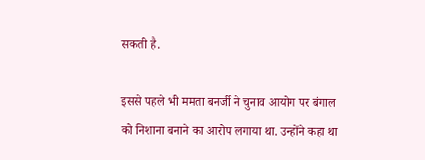सकती है.

इससे पहले भी ममता बनर्जी ने चुनाव आयोग पर बंगाल को निशाना बनाने का आरोप लगाया था. उन्होंने कहा था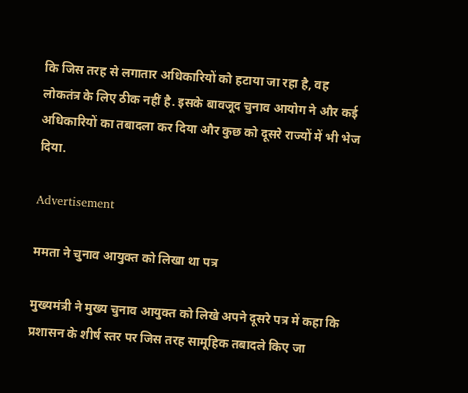कि जिस तरह से लगातार अधिकारियों को हटाया जा रहा है, वह लोकतंत्र के लिए ठीक नहीं है. इसके बावजूद चुनाव आयोग ने और कई अधिकारियों का तबादला कर दिया और कुछ को दूसरे राज्यों में भी भेज दिया.

Advertisement

ममता ने चुनाव आयुक्त को लिखा था पत्र

मुख्यमंत्री ने मुख्य चुनाव आयुक्त को लिखे अपने दूसरे पत्र में कहा कि प्रशासन के शीर्ष स्तर पर जिस तरह सामूहिक तबादले किए जा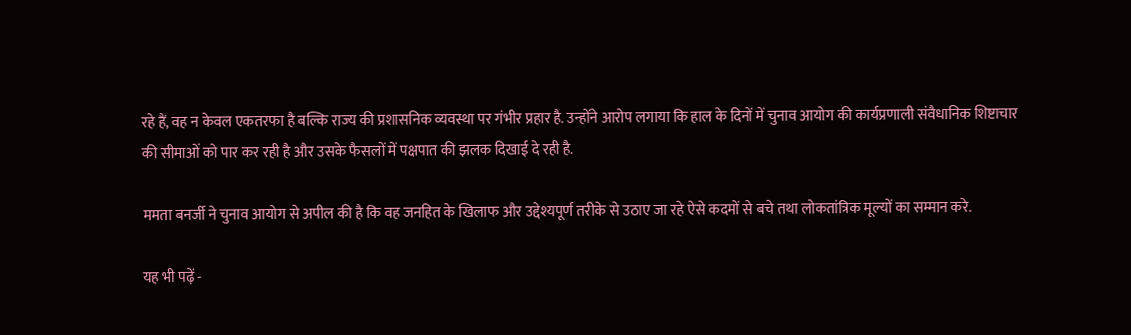रहे हैं, वह न केवल एकतरफा है बल्कि राज्य की प्रशासनिक व्यवस्था पर गंभीर प्रहार है. उन्होंने आरोप लगाया कि हाल के दिनों में चुनाव आयोग की कार्यप्रणाली संवैधानिक शिष्टाचार की सीमाओं को पार कर रही है और उसके फैसलों में पक्षपात की झलक दिखाई दे रही है.

ममता बनर्जी ने चुनाव आयोग से अपील की है कि वह जनहित के खिलाफ और उद्देश्यपूर्ण तरीके से उठाए जा रहे ऐसे कदमों से बचे तथा लोकतांत्रिक मूल्यों का सम्मान करे.

यह भी पढ़ें -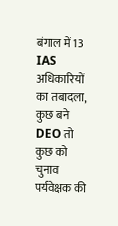बंगाल में 13 IAS अधिकारियों का तबादला, कुछ बने DEO तो कुछ को चुनाव पर्यवेक्षक की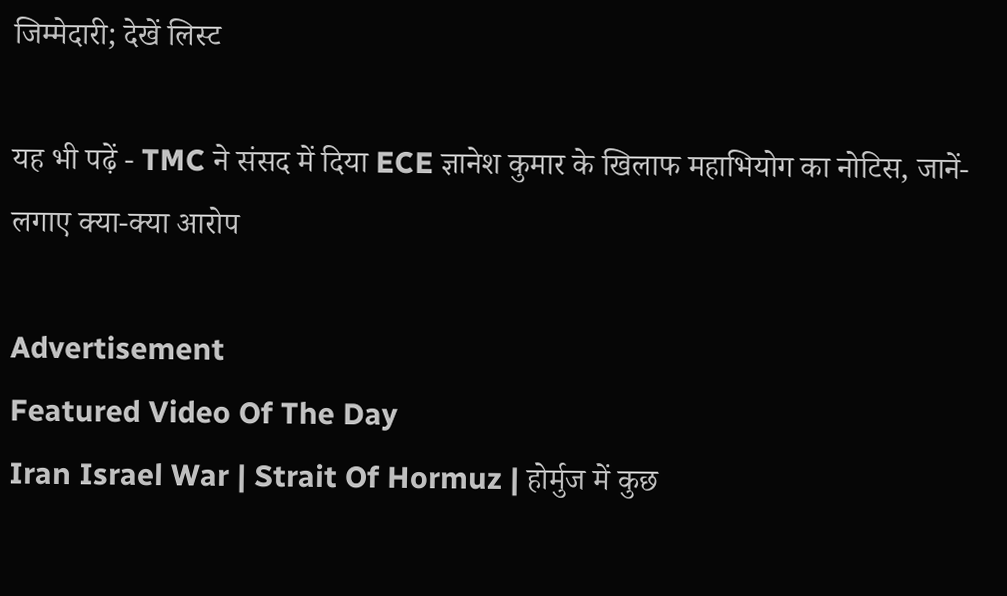जिम्मेदारी; देखें लिस्ट

यह भी पढ़ें - TMC ने संसद में दिया ECE ज्ञानेश कुमार के खिलाफ महाभियोग का नोटिस, जानें- लगाए क्‍या-क्‍या आरोप

Advertisement
Featured Video Of The Day
Iran Israel War | Strait Of Hormuz | होर्मुज में कुछ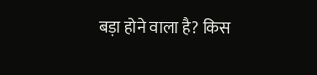बड़ा होने वाला है? किस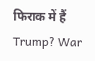फिराक में हैं Trump? War